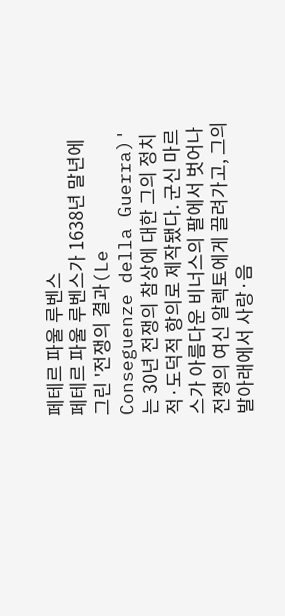페테르 파울 루벤스
페테르 파울 루벤스가 1638년 말년에 그린 '전쟁의 결과(Le Conseguenze della Guerra)'는 30년 전쟁의 참상에 대한 그의 정치적·도덕적 항의로 제작됐다. 군신 마르스가 아름다운 비너스의 팔에서 벗어나 전쟁의 여신 알렉토에게 끌려가고, 그의 발아래에서 사랑·음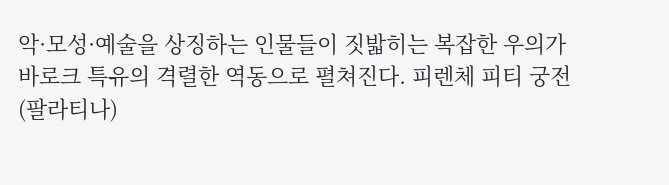악·모성·예술을 상징하는 인물들이 짓밟히는 복잡한 우의가 바로크 특유의 격렬한 역동으로 펼쳐진다. 피렌체 피티 궁전(팔라티나)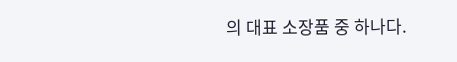의 대표 소장품 중 하나다.